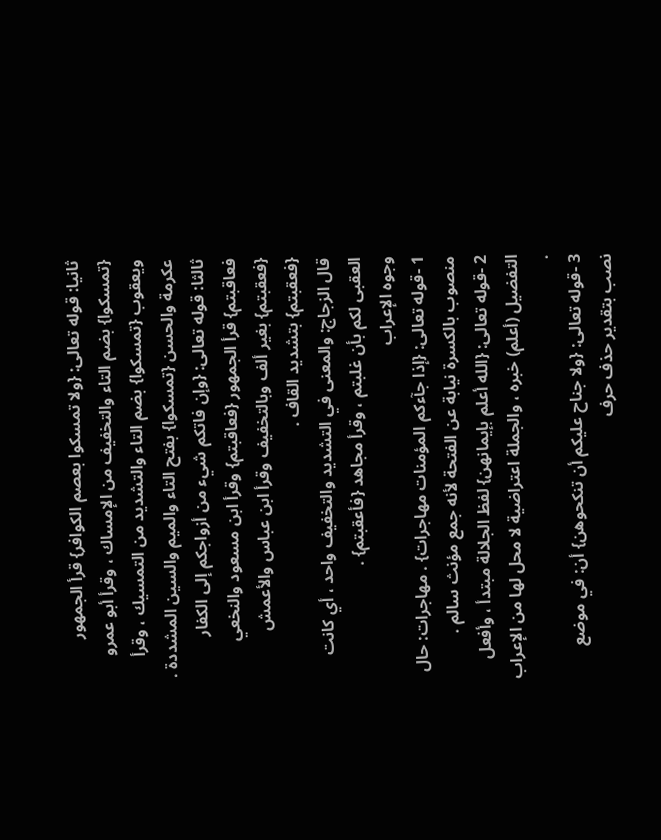ثانيا: قوله تعالى: {ولا تمسكوا بعصم الكوافر} قرأ الجمهور {تمسكوا} بضم التاء والتخفيف من الإمساك ، وقرأ أبو عمرو ويعقوب {تمسكوا} بضم التاء والتشديد من التمسيك ، وقرأ عكرمة والحسن {تمسكوا} بفتح التاء والميم والسين المشددة .
ثالثا: قوله تعالى: {وإن فاتكم شيء من أزواجكم إلى الكفار فعاقبتم} قرأ الجمهور {فعاقبتم} وقرأ ابن مسعود والنخعي {فعقبتم} بغير ألف وبالتخفيف وقرأ ابن عباس والأعمش {فعقبتم} بتشديد القاف .
قال الزجاج: والمعنى في التشديد والتخفيف واحد ، أي كانت العقبى لكم بأن غلبتم ، وقرأ مجاهد {فأعقبتم} .
وجوه الإعراب
1 -قوله تعالى: {إذا جآءكم المؤمنات مهاجرات} . مهاجرات: حال منصوب بالكسرة نيابة عن الفتحة لأنه جمع مؤنث سالم .
2 -قوله تعالى: {الله أعلم بإيمانهن} لفظ الجلالة مبتدأ ، وأفعل التفضيل (أعلم) خبره ، والجملة اعتراضية لا محل لها من الإعراب .
3 -قوله تعالى: {ولا جناح عليكم أن تنكحوهن} أن: في موضع نصب بتقدير حذف حرف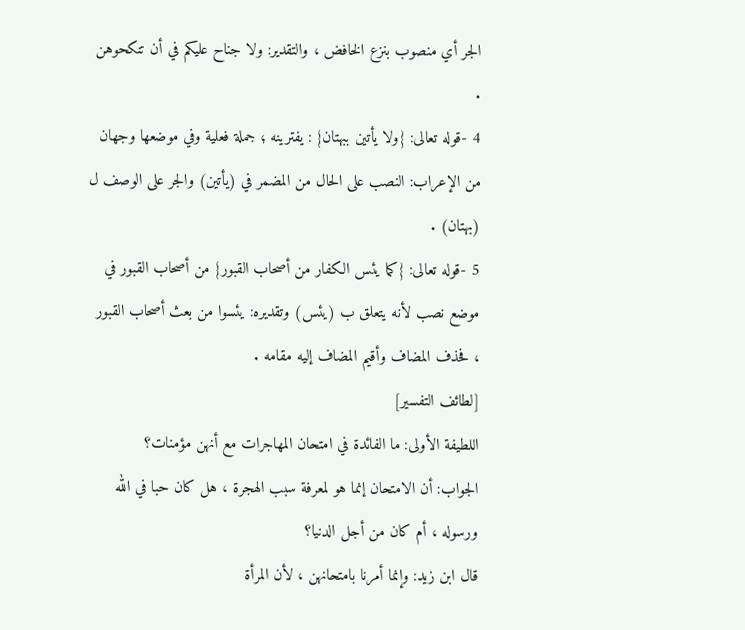الجر أي منصوب بنزع الخافض ، والتقدير: ولا جناح عليكم في أن تنكحوهن .
4 -قوله تعالى: {ولا يأتين ببهتان} : يفترينه ؛ جملة فعلية وفي موضعها وجهان من الإعراب: النصب على الحال من المضمر في (يأتين) والجر على الوصف ل (بهتان) .
5 -قوله تعالى: {كما يئس الكفار من أصحاب القبور} من أصحاب القبور في موضع نصب لأنه يتعلق ب (يئس) وتقديره: يئسوا من بعث أصحاب القبور ، فحذف المضاف وأقيم المضاف إليه مقامه .
[لطائف التفسير]
اللطيفة الأولى: ما الفائدة في امتحان المهاجرات مع أنهن مؤمنات؟
الجواب: أن الامتحان إنما هو لمعرفة سبب الهجرة ، هل كان حبا في الله ورسوله ، أم كان من أجل الدنيا؟
قال ابن زيد: وإنما أمرنا بامتحانهن ، لأن المرأة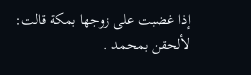إذا غضبت على زوجها بمكة قالت: لألحقن بمحمد .